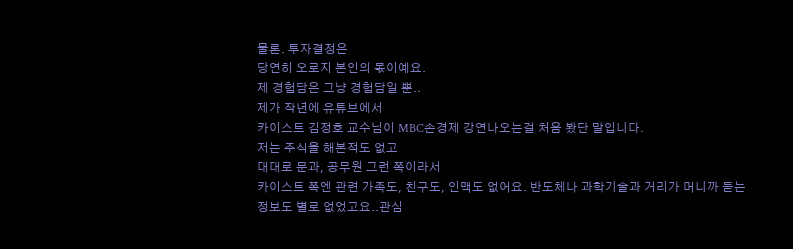물론. 투자결정은
당연히 오로지 본인의 몫이예요.
제 경험담은 그냥 경험담일 뿐..
제가 작년에 유튜브에서
카이스트 김정호 교수님이 MBC손경제 강연나오는걸 처음 봤단 말입니다.
저는 주식을 해본적도 없고
대대로 문과, 공무원 그런 쪽이라서
카이스트 쪽엔 관련 가족도, 친구도, 인맥도 없어요. 반도체나 과학기술과 거리가 머니까 듣는 정보도 별로 없었고요..관심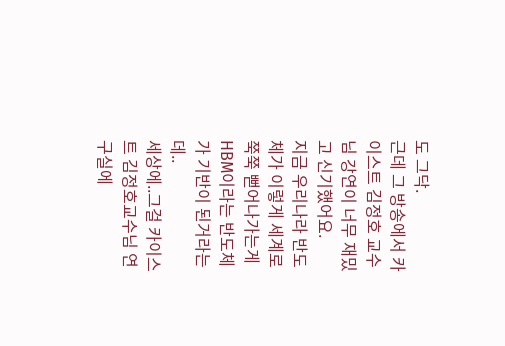도 그닥.
근데 그 방송에서 카이스트 김정호 교수님 강연이 너무 재밌고 신기했어요.
지금 우리나라 반도체가 이렇게 세계로 쭉쭉 뻗어나가는게 HBM이라는 반도체가 기반이 된거라는데..
세상에..그걸 카이스트 김정호교수님 연구실에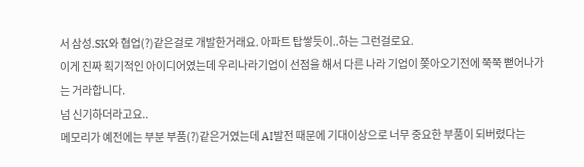서 삼성.SK와 협업(?)같은걸로 개발한거래요. 아파트 탑쌓듯이..하는 그런걸로요.
이게 진짜 획기적인 아이디어였는데 우리나라기업이 선점을 해서 다른 나라 기업이 쫒아오기전에 쭉쭉 뻗어나가는 거라합니다.
넘 신기하더라고요..
메모리가 예전에는 부분 부품(?)같은거였는데 AI발전 때문에 기대이상으로 너무 중요한 부품이 되버렸다는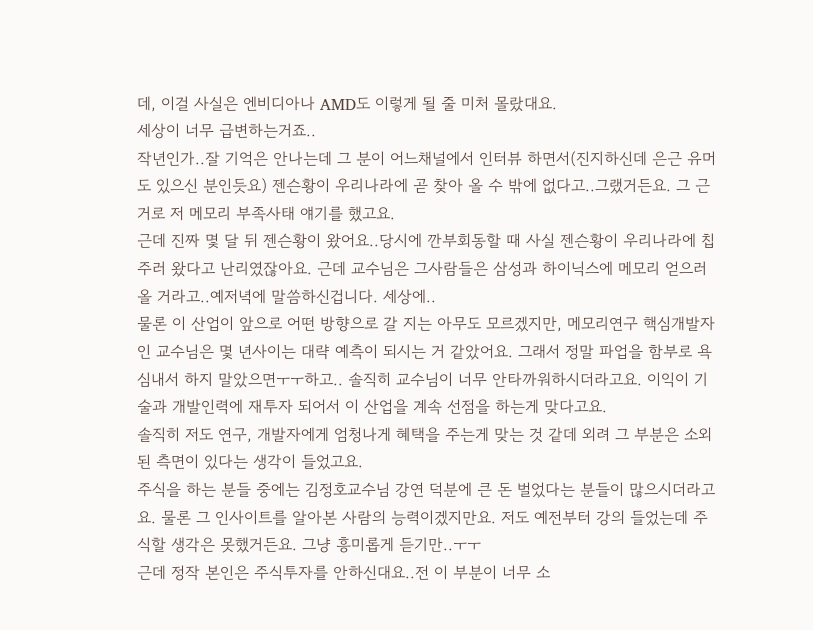데, 이걸 사실은 엔비디아나 AMD도 이렇게 될 줄 미처 몰랐대요.
세상이 너무 급변하는거죠..
작년인가..잘 기억은 안나는데 그 분이 어느채널에서 인터뷰 하면서(진지하신데 은근 유머도 있으신 분인듯요) 젠슨황이 우리나라에 곧 찾아 올 수 밖에 없다고..그랬거든요. 그 근거로 저 메모리 부족사태 얘기를 했고요.
근데 진짜 몇 달 뒤 젠슨황이 왔어요..당시에 깐부회동할 때 사실 젠슨황이 우리나라에 칩 주러 왔다고 난리였잖아요. 근데 교수님은 그사람들은 삼성과 하이닉스에 메모리 얻으러 올 거라고..예저녁에 말씀하신겁니다. 세상에..
물론 이 산업이 앞으로 어떤 방향으로 갈 지는 아무도 모르겠지만, 메모리연구 핵심개발자인 교수님은 몇 년사이는 대략 예측이 되시는 거 같았어요. 그래서 정말 파업을 함부로 욕심내서 하지 말았으면ㅜㅜ하고.. 솔직히 교수님이 너무 안타까워하시더라고요. 이익이 기술과 개발인력에 재투자 되어서 이 산업을 계속 선점을 하는게 맞다고요.
솔직히 저도 연구, 개발자에게 엄청나게 혜택을 주는게 맞는 것 같데 외려 그 부분은 소외된 측면이 있다는 생각이 들었고요.
주식을 하는 분들 중에는 김정호교수님 강연 덕분에 큰 돈 벌었다는 분들이 많으시더라고요. 물론 그 인사이트를 알아본 사람의 능력이겠지만요. 저도 예전부터 강의 들었는데 주식할 생각은 못했거든요. 그냥 흥미롭게 듣기만..ㅜㅜ
근데 정작 본인은 주식투자를 안하신대요..전 이 부분이 너무 소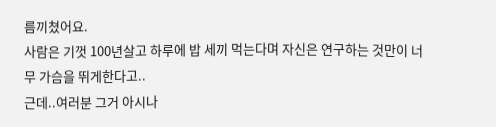름끼쳤어요.
사람은 기껏 100년살고 하루에 밥 세끼 먹는다며 자신은 연구하는 것만이 너무 가슴을 뛰게한다고..
근데..여러분 그거 아시나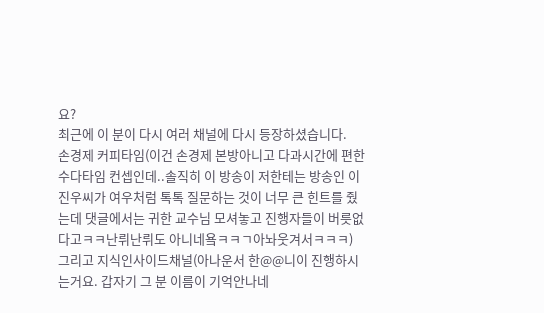요?
최근에 이 분이 다시 여러 채널에 다시 등장하셨습니다.
손경제 커피타임(이건 손경제 본방아니고 다과시간에 편한 수다타임 컨셉인데..솔직히 이 방송이 저한테는 방송인 이진우씨가 여우처럼 톡톡 질문하는 것이 너무 큰 힌트를 줬는데 댓글에서는 귀한 교수님 모셔놓고 진행자들이 버릇없다고ㅋㅋ난뤼난뤼도 아니네욬ㅋㅋㄱ아놔웃겨서ㅋㅋㅋ)
그리고 지식인사이드채널(아나운서 한@@니이 진행하시는거요. 갑자기 그 분 이름이 기억안나네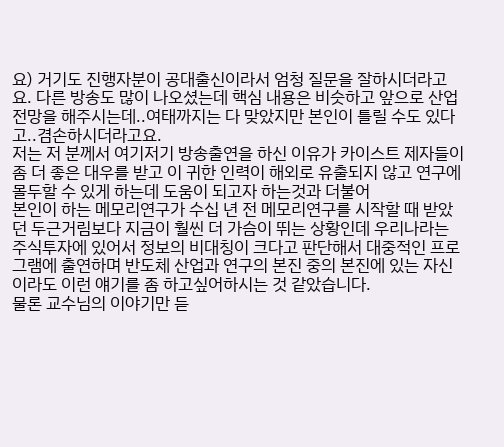요) 거기도 진행자분이 공대출신이라서 엄청 질문을 잘하시더라고요. 다른 방송도 많이 나오셨는데 핵심 내용은 비슷하고 앞으로 산업전망을 해주시는데..여태까지는 다 맞았지만 본인이 틀릴 수도 있다고..겸손하시더라고요.
저는 저 분께서 여기저기 방송출연을 하신 이유가 카이스트 제자들이 좀 더 좋은 대우를 받고 이 귀한 인력이 해외로 유출되지 않고 연구에 몰두할 수 있게 하는데 도움이 되고자 하는것과 더불어
본인이 하는 메모리연구가 수십 년 전 메모리연구를 시작할 때 받았던 두근거림보다 지금이 훨씬 더 가슴이 뛰는 상황인데 우리나라는 주식투자에 있어서 정보의 비대칭이 크다고 판단해서 대중적인 프로그램에 출연하며 반도체 산업과 연구의 본진 중의 본진에 있는 자신이라도 이런 얘기를 좀 하고싶어하시는 것 같았습니다.
물론 교수님의 이야기만 듣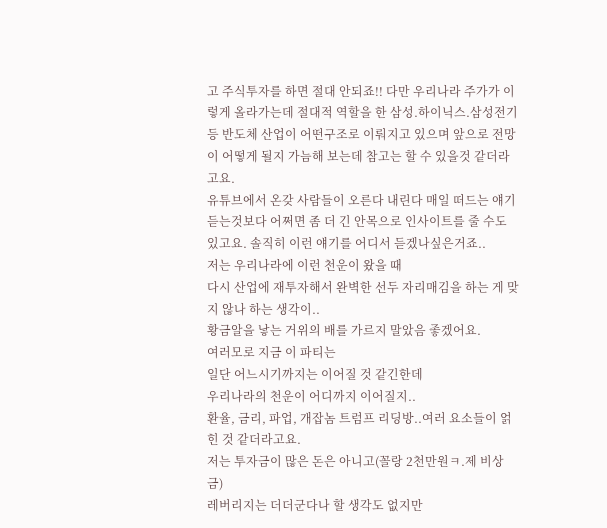고 주식투자를 하면 절대 안되죠!! 다만 우리나라 주가가 이렇게 올라가는데 절대적 역할을 한 삼성.하이닉스.삼성전기 등 반도체 산업이 어떤구조로 이뤄지고 있으며 앞으로 전망이 어떻게 될지 가늠해 보는데 참고는 할 수 있을것 같더라고요.
유튜브에서 온갖 사람들이 오른다 내린다 매일 떠드는 얘기 듣는것보다 어쩌면 좀 더 긴 안목으로 인사이트를 줄 수도 있고요. 솔직히 이런 얘기를 어디서 듣겠나싶은거죠..
저는 우리나라에 이런 천운이 왔을 때
다시 산업에 재투자해서 완벽한 선두 자리매김을 하는 게 맞지 않나 하는 생각이..
황금알을 낳는 거위의 배를 가르지 말았음 좋겠어요.
여러모로 지금 이 파티는
일단 어느시기까지는 이어질 것 같긴한데
우리나라의 천운이 어디까지 이어질지..
환율, 금리, 파업, 개잡놈 트럼프 리딩방..여러 요소들이 얽힌 것 같더라고요.
저는 투자금이 많은 돈은 아니고(꼴랑 2천만원ㅋ.제 비상금)
레버리지는 더더군다나 할 생각도 없지만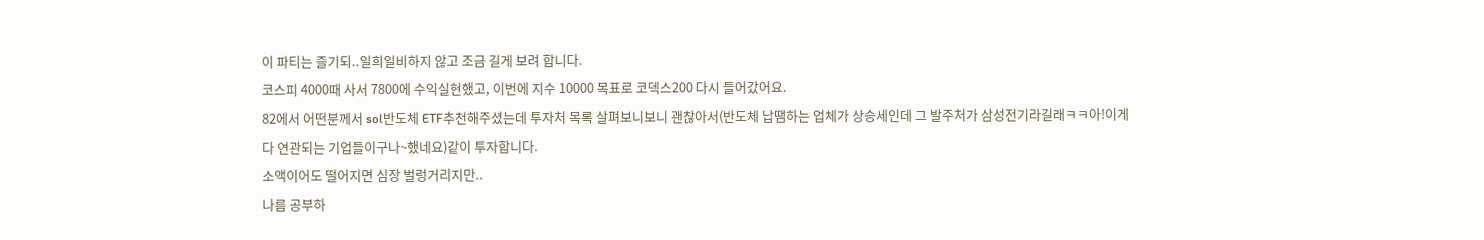이 파티는 즐기되..일희일비하지 않고 조금 길게 보려 합니다.
코스피 4000때 사서 7800에 수익실현했고, 이번에 지수 10000 목표로 코덱스200 다시 들어갔어요.
82에서 어떤분께서 sol반도체 ETF추천해주셨는데 투자처 목록 살펴보니보니 괜찮아서(반도체 납땜하는 업체가 상승세인데 그 발주처가 삼성전기라길래ㅋㅋ아!이게 다 연관되는 기업들이구나~했네요)같이 투자합니다.
소액이어도 떨어지면 심장 벌렁거리지만..
나름 공부하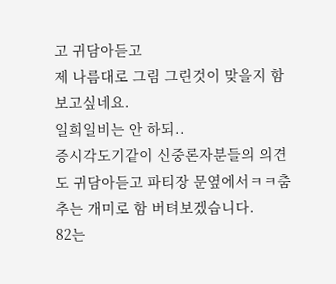고 귀담아듣고
제 나름대로 그림 그린것이 맞을지 함 보고싶네요.
일희일비는 안 하되..
증시각도기같이 신중론자분들의 의견도 귀담아듣고 파티장 문옆에서ㅋㅋ춤추는 개미로 함 버텨보겠습니다.
82는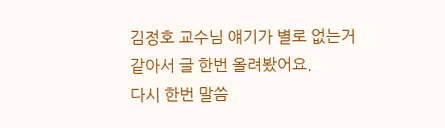김정호 교수님 얘기가 별로 없는거 같아서 글 한번 올려봤어요.
다시 한번 말씀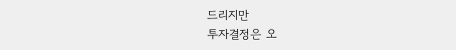드리지만
투자결정은 오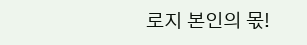로지 본인의 몫!